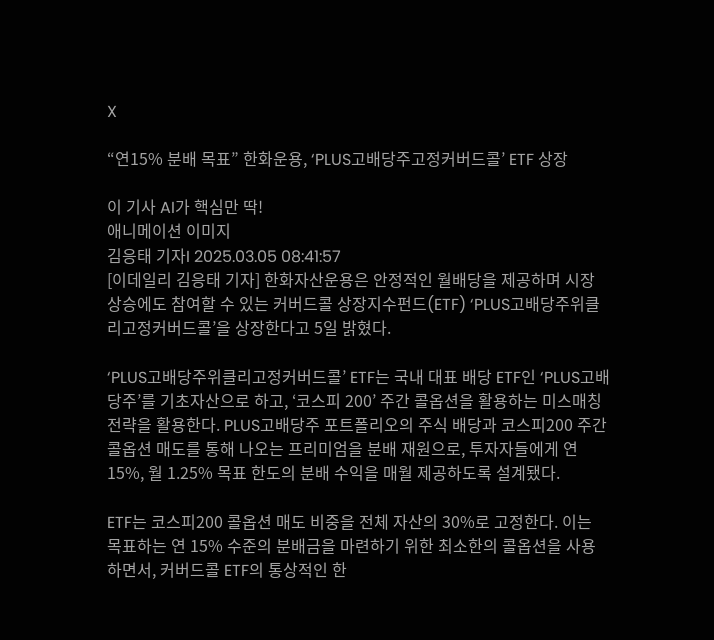X

“연15% 분배 목표” 한화운용, ‘PLUS고배당주고정커버드콜’ ETF 상장

이 기사 AI가 핵심만 딱!
애니메이션 이미지
김응태 기자I 2025.03.05 08:41:57
[이데일리 김응태 기자] 한화자산운용은 안정적인 월배당을 제공하며 시장 상승에도 참여할 수 있는 커버드콜 상장지수펀드(ETF) ‘PLUS고배당주위클리고정커버드콜’을 상장한다고 5일 밝혔다.

‘PLUS고배당주위클리고정커버드콜’ ETF는 국내 대표 배당 ETF인 ‘PLUS고배당주’를 기초자산으로 하고, ‘코스피 200’ 주간 콜옵션을 활용하는 미스매칭 전략을 활용한다. PLUS고배당주 포트폴리오의 주식 배당과 코스피200 주간 콜옵션 매도를 통해 나오는 프리미엄을 분배 재원으로, 투자자들에게 연 15%, 월 1.25% 목표 한도의 분배 수익을 매월 제공하도록 설계됐다.

ETF는 코스피200 콜옵션 매도 비중을 전체 자산의 30%로 고정한다. 이는 목표하는 연 15% 수준의 분배금을 마련하기 위한 최소한의 콜옵션을 사용하면서, 커버드콜 ETF의 통상적인 한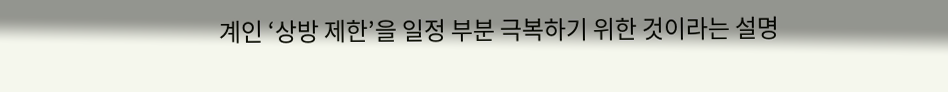계인 ‘상방 제한’을 일정 부분 극복하기 위한 것이라는 설명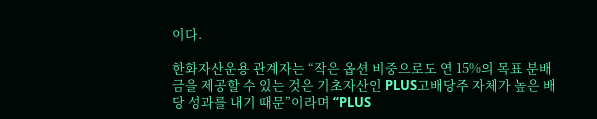이다.

한화자산운용 관계자는 “작은 옵션 비중으로도 연 15%의 목표 분배금을 제공할 수 있는 것은 기초자산인 PLUS고배당주 자체가 높은 배당 성과를 내기 때문”이라며 “PLUS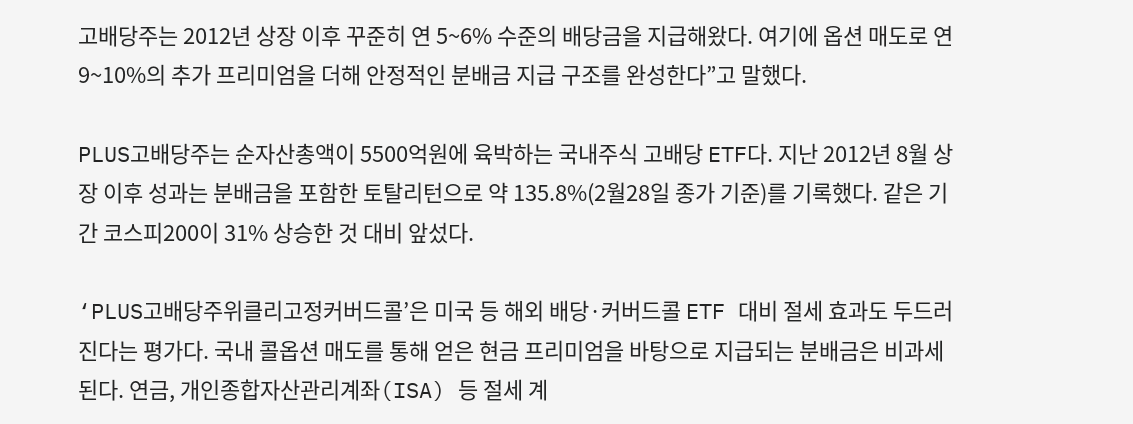고배당주는 2012년 상장 이후 꾸준히 연 5~6% 수준의 배당금을 지급해왔다. 여기에 옵션 매도로 연 9~10%의 추가 프리미엄을 더해 안정적인 분배금 지급 구조를 완성한다”고 말했다.

PLUS고배당주는 순자산총액이 5500억원에 육박하는 국내주식 고배당 ETF다. 지난 2012년 8월 상장 이후 성과는 분배금을 포함한 토탈리턴으로 약 135.8%(2월28일 종가 기준)를 기록했다. 같은 기간 코스피200이 31% 상승한 것 대비 앞섰다.

‘PLUS고배당주위클리고정커버드콜’은 미국 등 해외 배당·커버드콜 ETF 대비 절세 효과도 두드러진다는 평가다. 국내 콜옵션 매도를 통해 얻은 현금 프리미엄을 바탕으로 지급되는 분배금은 비과세된다. 연금, 개인종합자산관리계좌(ISA) 등 절세 계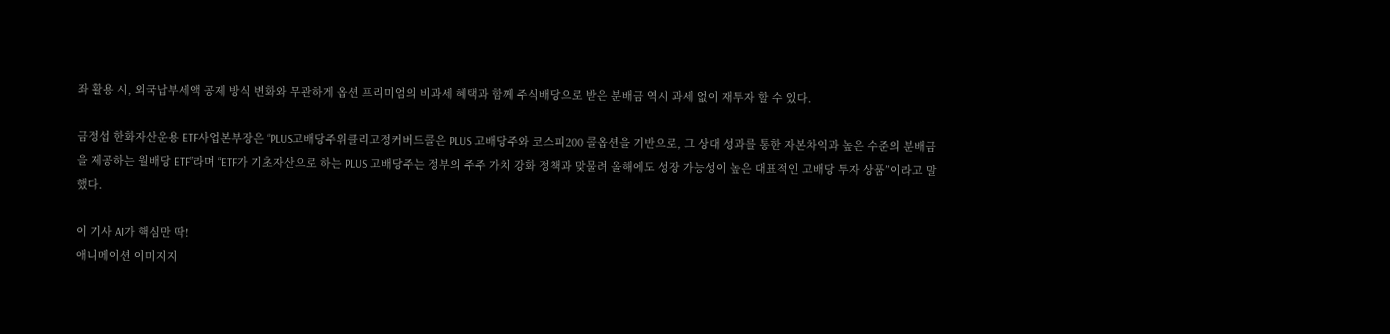좌 활용 시, 외국납부세액 공제 방식 변화와 무관하게 옵션 프리미엄의 비과세 혜택과 함께 주식배당으로 받은 분배금 역시 과세 없이 재투자 할 수 있다.

금정섭 한화자산운용 ETF사업본부장은 “PLUS고배당주위클리고정커버드콜은 PLUS 고배당주와 코스피200 콜옵션을 기반으로, 그 상대 성과를 통한 자본차익과 높은 수준의 분배금을 제공하는 월배당 ETF”라며 “ETF가 기초자산으로 하는 PLUS 고배당주는 정부의 주주 가치 강화 정책과 맞물려 올해에도 성장 가능성이 높은 대표적인 고배당 투자 상품”이라고 말했다.

이 기사 AI가 핵심만 딱!
애니메이션 이미지지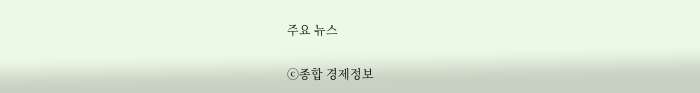주요 뉴스

ⓒ종합 경제정보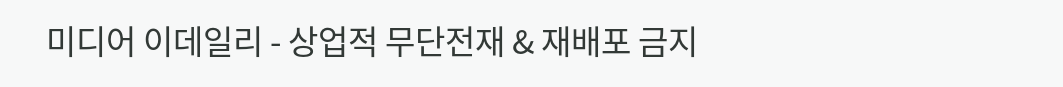미디어 이데일리 - 상업적 무단전재 & 재배포 금지